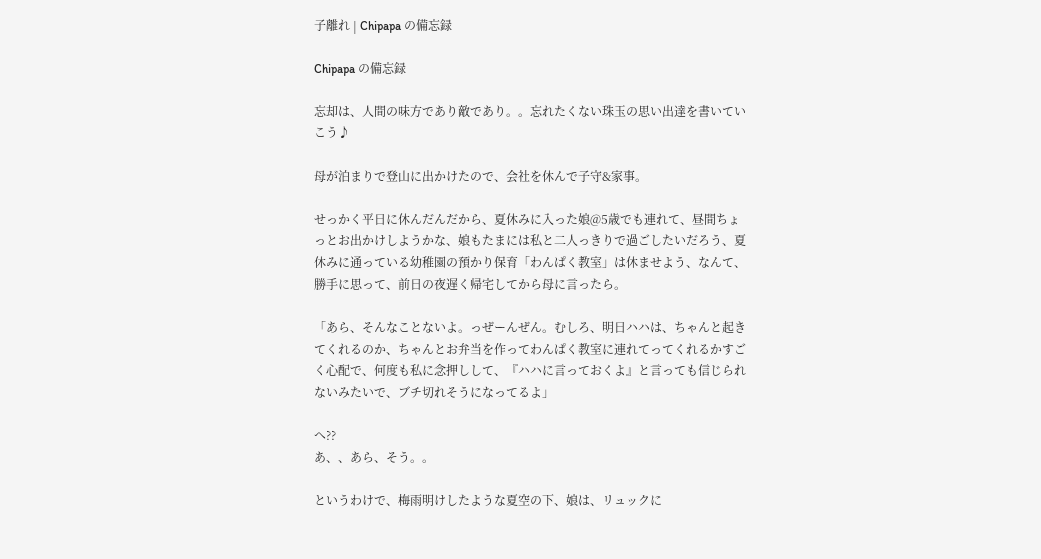子離れ | Chipapa の備忘録

Chipapa の備忘録

忘却は、人間の味方であり敵であり。。忘れたくない珠玉の思い出達を書いていこう♪

母が泊まりで登山に出かけたので、会社を休んで子守&家事。

せっかく平日に休んだんだから、夏休みに入った娘@5歳でも連れて、昼間ちょっとお出かけしようかな、娘もたまには私と二人っきりで過ごしたいだろう、夏休みに通っている幼稚園の預かり保育「わんぱく教室」は休ませよう、なんて、勝手に思って、前日の夜遅く帰宅してから母に言ったら。

「あら、そんなことないよ。っぜーんぜん。むしろ、明日ハハは、ちゃんと起きてくれるのか、ちゃんとお弁当を作ってわんぱく教室に連れてってくれるかすごく心配で、何度も私に念押しして、『ハハに言っておくよ』と言っても信じられないみたいで、ブチ切れそうになってるよ」

へ??
あ、、あら、そう。。

というわけで、梅雨明けしたような夏空の下、娘は、リュックに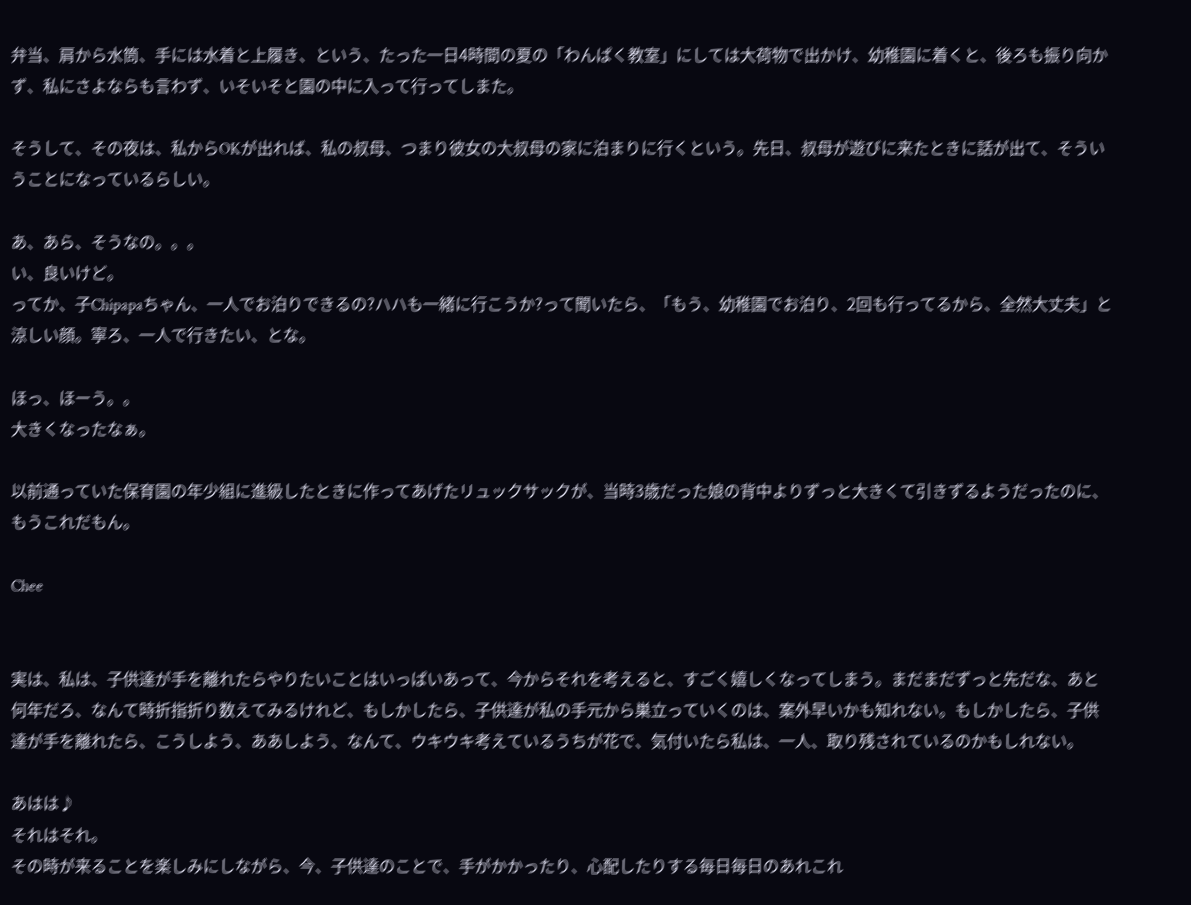弁当、肩から水筒、手には水着と上履き、という、たった一日4時間の夏の「わんぱく教室」にしては大荷物で出かけ、幼稚園に着くと、後ろも振り向かず、私にさよならも言わず、いそいそと園の中に入って行ってしまた。

そうして、その夜は、私からOKが出れば、私の叔母、つまり彼女の大叔母の家に泊まりに行くという。先日、叔母が遊びに来たときに話が出て、そういうことになっているらしい。

あ、あら、そうなの。。。
い、良いけど。
ってか、子Chipapaちゃん、一人でお泊りできるの?ハハも一緒に行こうか?って聞いたら、「もう、幼稚園でお泊り、2回も行ってるから、全然大丈夫」と涼しい顔。寧ろ、一人で行きたい、とな。

ほっ、ほーう。。
大きくなったなぁ。

以前通っていた保育園の年少組に進級したときに作ってあげたリュックサックが、当時3歳だった娘の背中よりずっと大きくて引きずるようだったのに、もうこれだもん。

Chee


実は、私は、子供達が手を離れたらやりたいことはいっぱいあって、今からそれを考えると、すごく嬉しくなってしまう。まだまだずっと先だな、あと何年だろ、なんて時折指折り数えてみるけれど、もしかしたら、子供達が私の手元から巣立っていくのは、案外早いかも知れない。もしかしたら、子供達が手を離れたら、こうしよう、ああしよう、なんて、ウキウキ考えているうちが花で、気付いたら私は、一人、取り残されているのかもしれない。

あはは♪
それはそれ。
その時が来ることを楽しみにしながら、今、子供達のことで、手がかかったり、心配したりする毎日毎日のあれこれ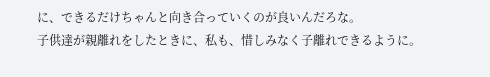に、できるだけちゃんと向き合っていくのが良いんだろな。
子供達が親離れをしたときに、私も、惜しみなく子離れできるように。